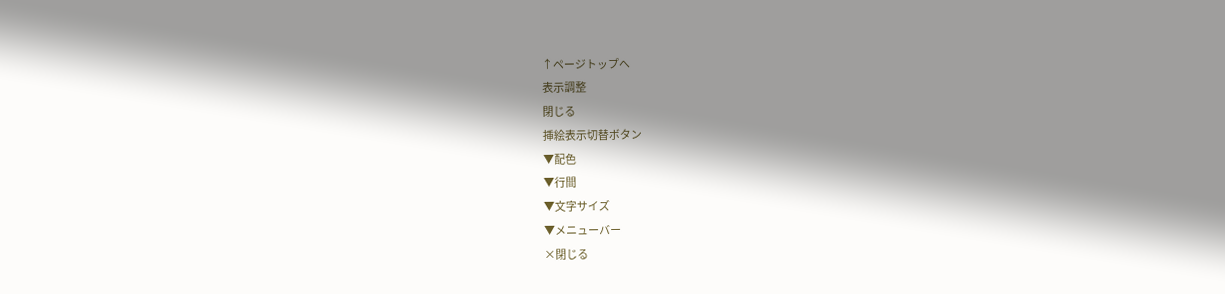↑ページトップへ
表示調整
閉じる
挿絵表示切替ボタン
▼配色
▼行間
▼文字サイズ
▼メニューバー
×閉じる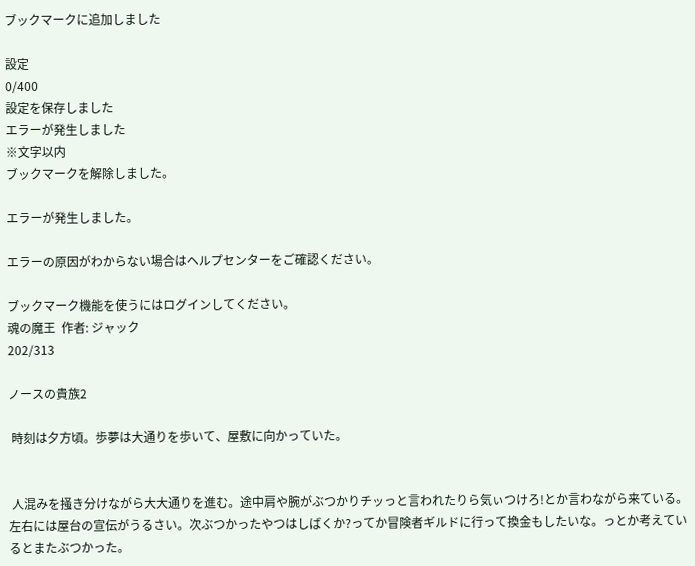ブックマークに追加しました

設定
0/400
設定を保存しました
エラーが発生しました
※文字以内
ブックマークを解除しました。

エラーが発生しました。

エラーの原因がわからない場合はヘルプセンターをご確認ください。

ブックマーク機能を使うにはログインしてください。
魂の魔王  作者: ジャック
202/313

ノースの貴族2

 時刻は夕方頃。歩夢は大通りを歩いて、屋敷に向かっていた。


 人混みを掻き分けながら大大通りを進む。途中肩や腕がぶつかりチッっと言われたりら気ぃつけろ!とか言わながら来ている。左右には屋台の宣伝がうるさい。次ぶつかったやつはしばくか?ってか冒険者ギルドに行って換金もしたいな。っとか考えているとまたぶつかった。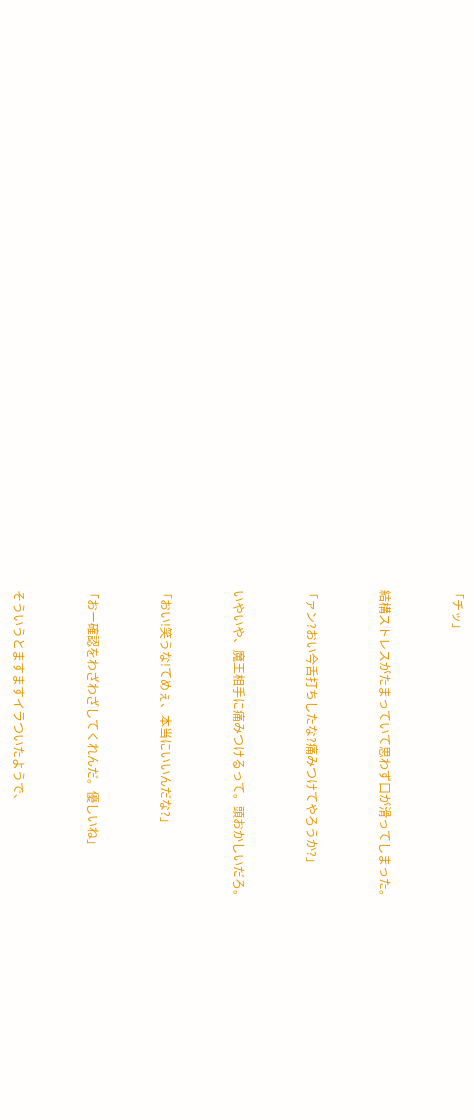「チッ」


 結構ストレスがたまっていて思わず口が滑ってしまった。


「ァン?おい今舌打ちしたな?痛みつけてやろうか?」


 いやいや、魔王相手に痛みつけるって。頭おかしいだろ。


「おい!笑うな!てめぇ、本当にいいんだな?」


「おー確認をわざわざしてくれんだ。優しいね」


 そういうとますますイラついたようで、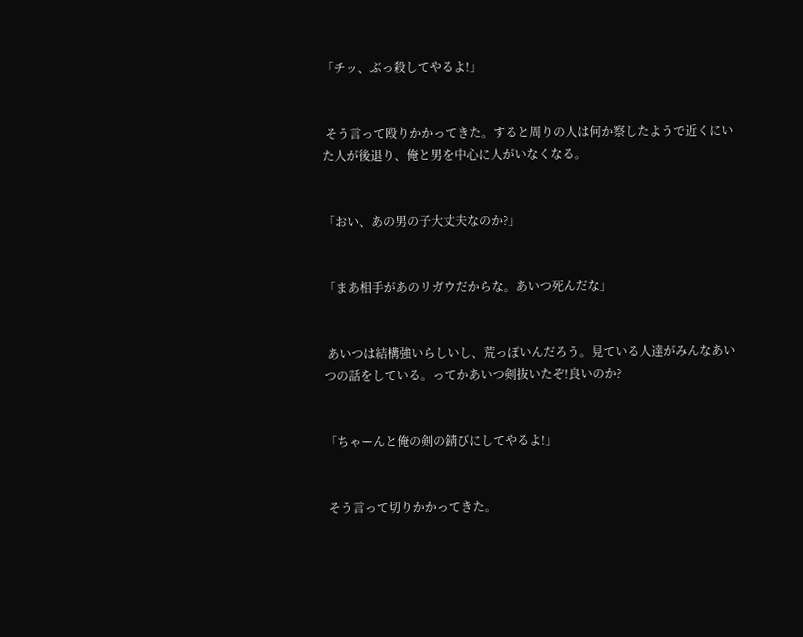「チッ、ぶっ殺してやるよ!」


 そう言って殴りかかってきた。すると周りの人は何か察したようで近くにいた人が後退り、俺と男を中心に人がいなくなる。


「おい、あの男の子大丈夫なのか?」


「まあ相手があのリガウだからな。あいつ死んだな」


 あいつは結構強いらしいし、荒っぽいんだろう。見ている人達がみんなあいつの話をしている。ってかあいつ剣抜いたぞ!良いのか?


「ちゃーんと俺の剣の錆びにしてやるよ!」


 そう言って切りかかってきた。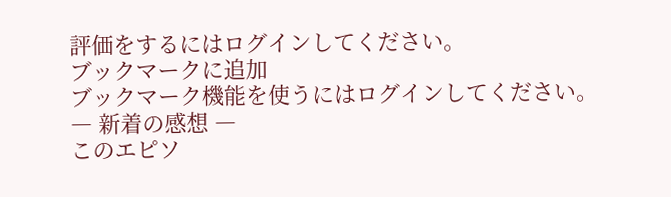評価をするにはログインしてください。
ブックマークに追加
ブックマーク機能を使うにはログインしてください。
― 新着の感想 ―
このエピソ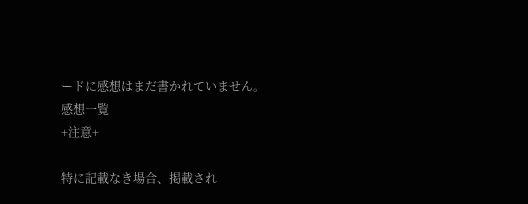ードに感想はまだ書かれていません。
感想一覧
+注意+

特に記載なき場合、掲載され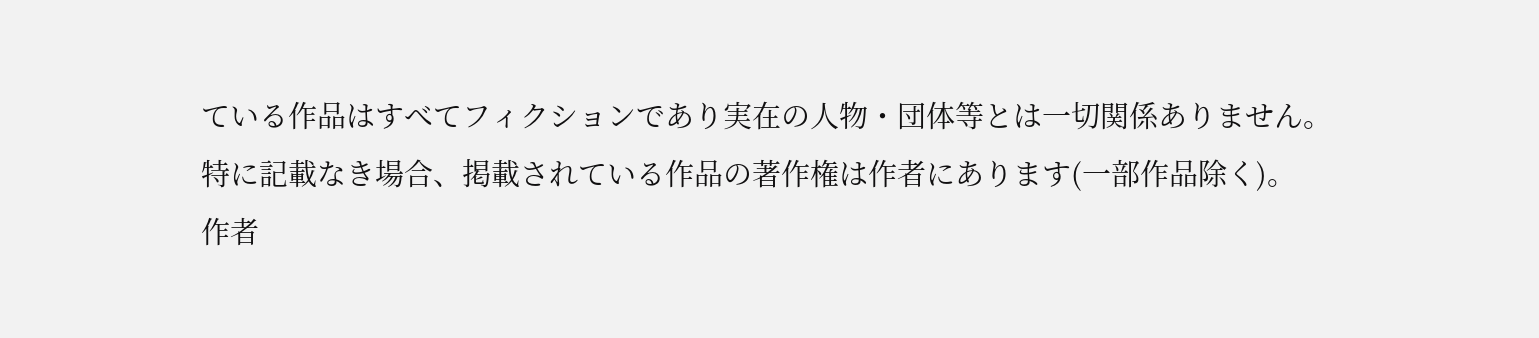ている作品はすべてフィクションであり実在の人物・団体等とは一切関係ありません。
特に記載なき場合、掲載されている作品の著作権は作者にあります(一部作品除く)。
作者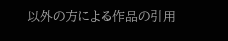以外の方による作品の引用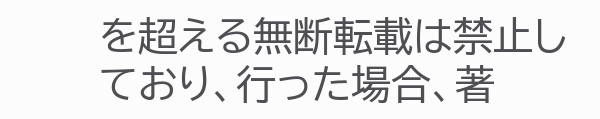を超える無断転載は禁止しており、行った場合、著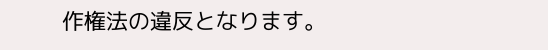作権法の違反となります。